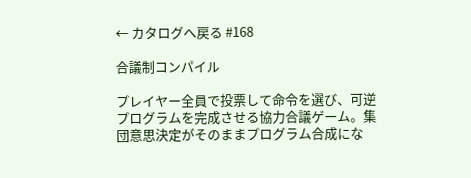← カタログへ戻る #168

合議制コンパイル

プレイヤー全員で投票して命令を選び、可逆プログラムを完成させる協力合議ゲーム。集団意思決定がそのままプログラム合成にな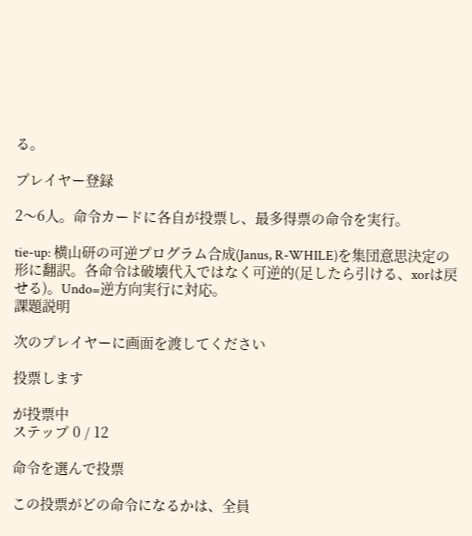る。

プレイヤー登録

2〜6人。命令カードに各自が投票し、最多得票の命令を実行。

tie-up: 横山研の可逆プログラム合成(Janus, R-WHILE)を集団意思決定の形に翻訳。各命令は破壊代入ではなく可逆的(足したら引ける、xorは戻せる)。Undo=逆方向実行に対応。
課題説明

次のプレイヤーに画面を渡してください

投票します

が投票中
ステップ 0 / 12

命令を選んで投票

この投票がどの命令になるかは、全員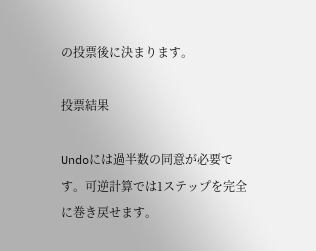の投票後に決まります。

投票結果

Undoには過半数の同意が必要です。可逆計算では1ステップを完全に巻き戻せます。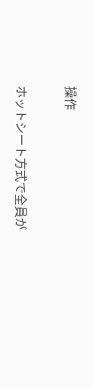操作

ホットシート方式で全員が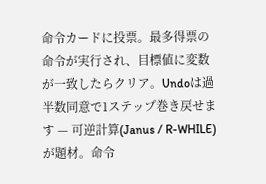命令カードに投票。最多得票の命令が実行され、目標値に変数が一致したらクリア。Undoは過半数同意で1ステップ巻き戻せます — 可逆計算(Janus / R-WHILE)が題材。命令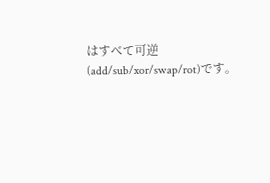はすべて可逆(add/sub/xor/swap/rot)です。